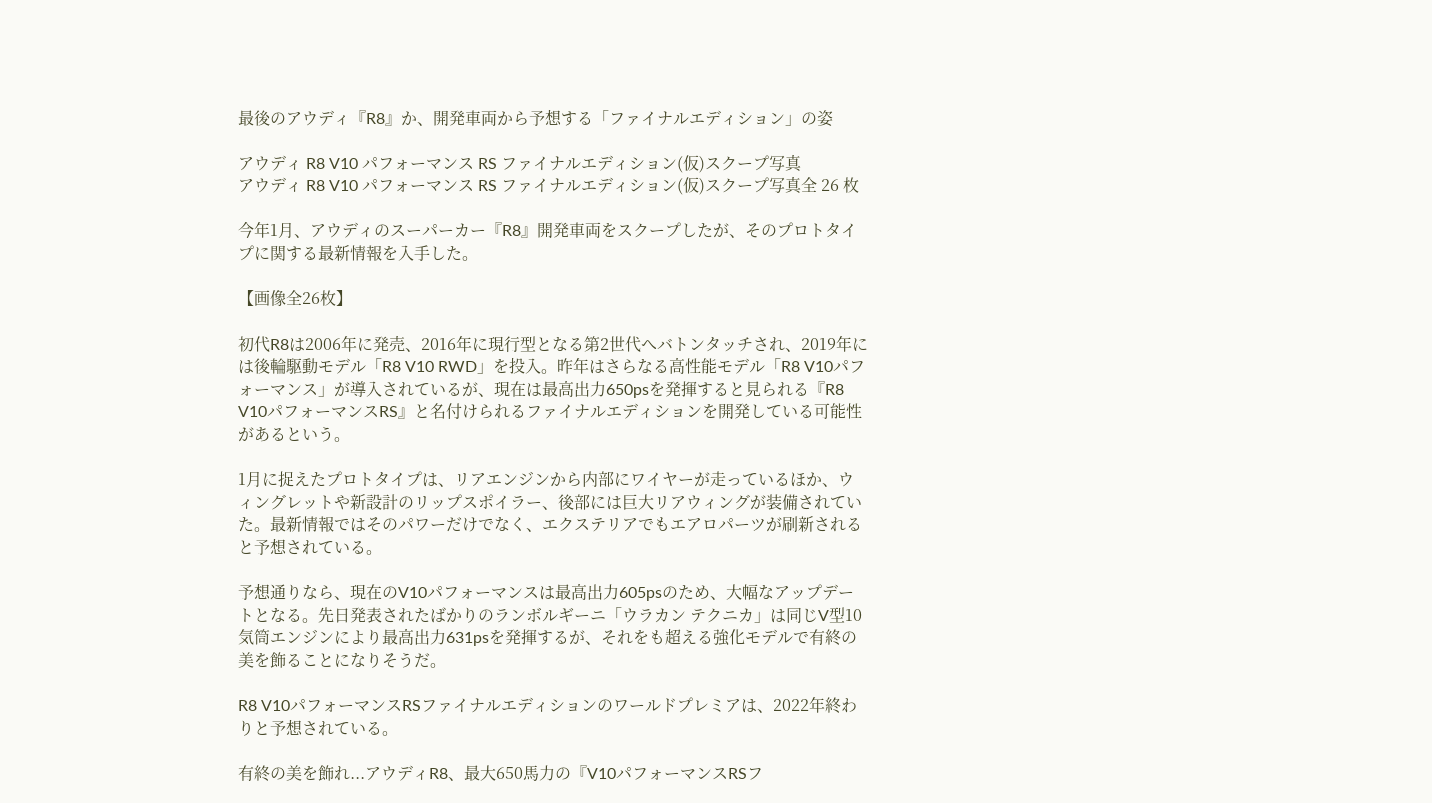最後のアウディ『R8』か、開発車両から予想する「ファイナルエディション」の姿

アウディ R8 V10 パフォーマンス RS ファイナルエディション(仮)スクープ写真
アウディ R8 V10 パフォーマンス RS ファイナルエディション(仮)スクープ写真全 26 枚

今年1月、アウディのスーパーカー『R8』開発車両をスクープしたが、そのプロトタイプに関する最新情報を入手した。

【画像全26枚】

初代R8は2006年に発売、2016年に現行型となる第2世代へバトンタッチされ、2019年には後輪駆動モデル「R8 V10 RWD」を投入。昨年はさらなる高性能モデル「R8 V10パフォーマンス」が導入されているが、現在は最高出力650psを発揮すると見られる『R8 V10パフォーマンスRS』と名付けられるファイナルエディションを開発している可能性があるという。

1月に捉えたプロトタイプは、リアエンジンから内部にワイヤーが走っているほか、ウィングレットや新設計のリップスポイラー、後部には巨大リアウィングが装備されていた。最新情報ではそのパワーだけでなく、エクステリアでもエアロパーツが刷新されると予想されている。

予想通りなら、現在のV10パフォーマンスは最高出力605psのため、大幅なアップデートとなる。先日発表されたばかりのランボルギーニ「ウラカン テクニカ」は同じV型10気筒エンジンにより最高出力631psを発揮するが、それをも超える強化モデルで有終の美を飾ることになりそうだ。

R8 V10パフォーマンスRSファイナルエディションのワールドプレミアは、2022年終わりと予想されている。

有終の美を飾れ...アウディR8、最大650馬力の『V10パフォーマンスRSフ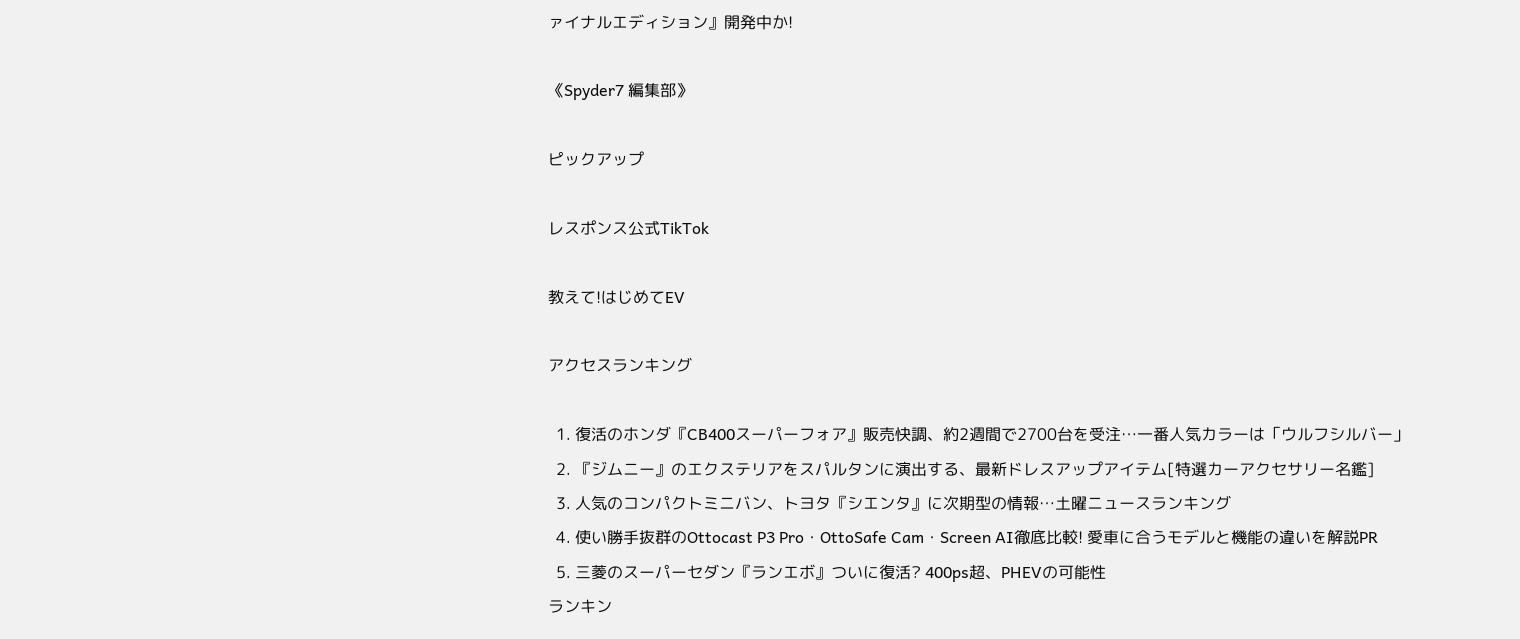ァイナルエディション』開発中か!

《Spyder7 編集部》

ピックアップ

レスポンス公式TikTok

教えて!はじめてEV

アクセスランキング

  1. 復活のホンダ『CB400スーパーフォア』販売快調、約2週間で2700台を受注…一番人気カラーは「ウルフシルバー」
  2. 『ジムニー』のエクステリアをスパルタンに演出する、最新ドレスアップアイテム[特選カーアクセサリー名鑑]
  3. 人気のコンパクトミニバン、トヨタ『シエンタ』に次期型の情報…土曜ニュースランキング
  4. 使い勝手抜群のOttocast P3 Pro・OttoSafe Cam・Screen AI徹底比較! 愛車に合うモデルと機能の違いを解説PR
  5. 三菱のスーパーセダン『ランエボ』ついに復活? 400ps超、PHEVの可能性
ランキン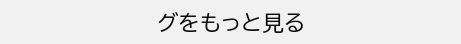グをもっと見る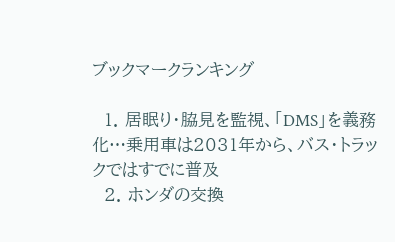ブックマークランキング

  1. 居眠り・脇見を監視、「DMS」を義務化…乗用車は2031年から、バス・トラックではすでに普及
  2. ホンダの交換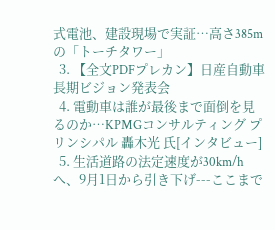式電池、建設現場で実証…高さ385mの「トーチタワー」
  3. 【全文PDFプレカン】日産自動車 長期ビジョン発表会
  4. 電動車は誰が最後まで面倒を見るのか…KPMGコンサルティング プリンシパル 轟木光 氏[インタビュー]
  5. 生活道路の法定速度が30km/hへ、9月1日から引き下げ---ここまで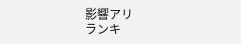影響アリ
ランキ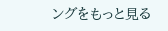ングをもっと見る